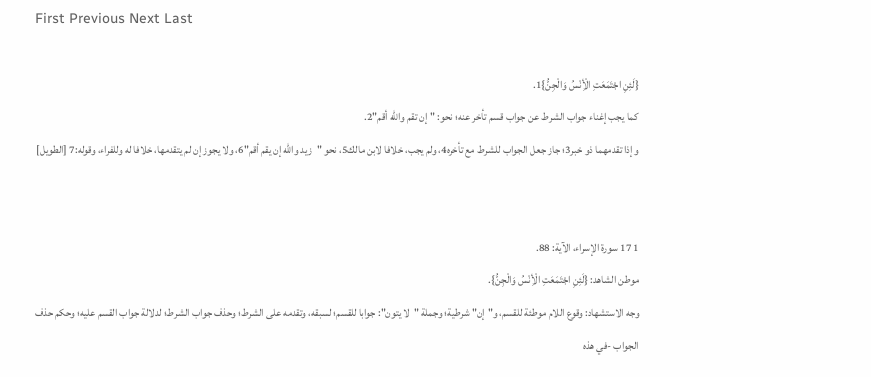First Previous Next Last

{لَئِنِ اجْتَمَعَتِ الْأِنْسُ وَالْجِنُّ}1.
كما يجب إغناء جواب الشرط عن جواب قسم تأخر عنه؛ نحو: "إن تقم والله أقم"2.
وإذا تقدمهما ذو خبر3؛ جاز جعل الجواب للشرط مع تأخره4، ولم يجب، خلافا لابن مالك5، نحو "زيد والله إن يقم أقم"6، ولا يجوز إن لم يتقدمها، خلافا له وللفراء، وقوله:7 [الطويل]


1 17 سورة الإسراء، الآية: 88.
موطن الشاهد: {لَئِنِ اجْتَمَعَتِ الْأِنْسُ وَالْجِنُّ}.
وجه الاستشهاد: وقوع اللام موطئة للقسم، و"إن" شرطية؛ وجملة "لا يتون": جوابا للقسم؛ لسبقه، وتقدمه على الشرط؛ وحذف جواب الشرط؛ لدلالة جواب القسم عليه؛ وحكم حذف الجواب -في هذه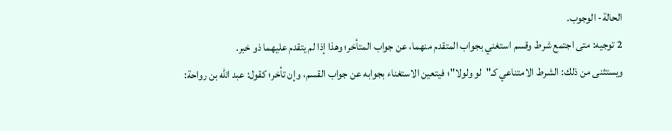الحالة- الوجوب.
2 توجيه: متى اجتمع شرط وقسم استغني بجواب المتقدم منهما، عن جواب المتأخر؛ وهذا إذا لم يتقدم عليهما ذو خبر.
ويستثنى من ذلك: الشرط الامتناعي كـ"لو ولولا"؛ فيتعين الاستغناء بجوابه عن جواب القسم، وإن تأخر؛ كقول: عبد الله بن رواحة: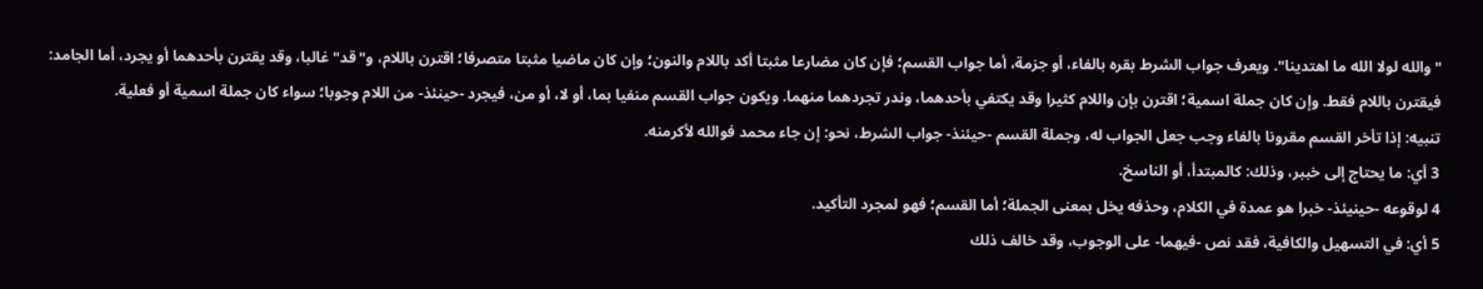"والله لولا الله ما اهتدينا". ويعرف جواب الشرط بقره بالفاء، أو جزمة، أما جواب القسم؛ فإن كان مضارعا مثبتا أكد باللام والنون؛ وإن كان ماضيا مثبتا متصرفا؛ اقترن باللام، و"قد" غالبا، وقد يقترن بأحدهما أو يجرد، أما الجامد: فيقترن باللام فقط. وإن كان جملة اسمية؛ اقترن بإن واللام كثيرا وقد يكتفي بأحدهما، وندر تجردهما منهما. ويكون جواب القسم منفيا بما، أو لا، أو من، فيجرد -حينئذ- من اللام وجوبا؛ سواء كان جملة اسمية أو فعلية.
تنبيه: إذا تأخر القسم مقرونا بالفاء وجب جعل الجواب له، وجملة القسم -حيئنذ- جواب الشرط، نحو: إن جاء محمد فوالله لأكرمنه.
3 أي: ما يحتاج إلى خببر، وذلك: كالمبتدأ، أو الناسخ.
4 لوقوعه -حينيئذ- خبرا هو عمدة في الكلام، وحذفه يخل بمعنى الجملة؛ أما القسم؛ فهو لمجرد التأكيد.
5 أي: في التسهيل والكافية، فقد نص -فيهما- على الوجوب، وقد خالف ذلك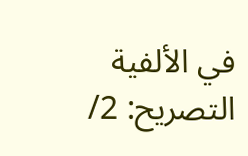في الألفية التصريح: 2/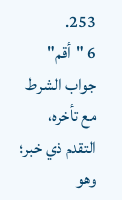253.
6 "أقم" جواب الشرط مع تأخره، التقدم ذي خبر؛ وهو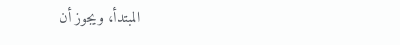المبتدأ، ويجوز أن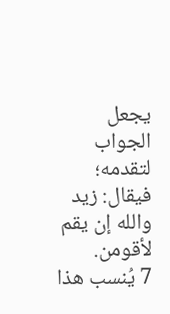يجعل الجواب لتقدمه؛ فيقال: زيد والله إن يقم لأقومن.
7 يُنسب هذا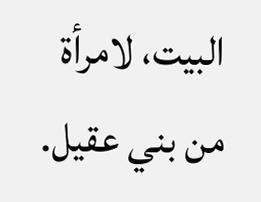البيت، لامرأة من بني عقيل.